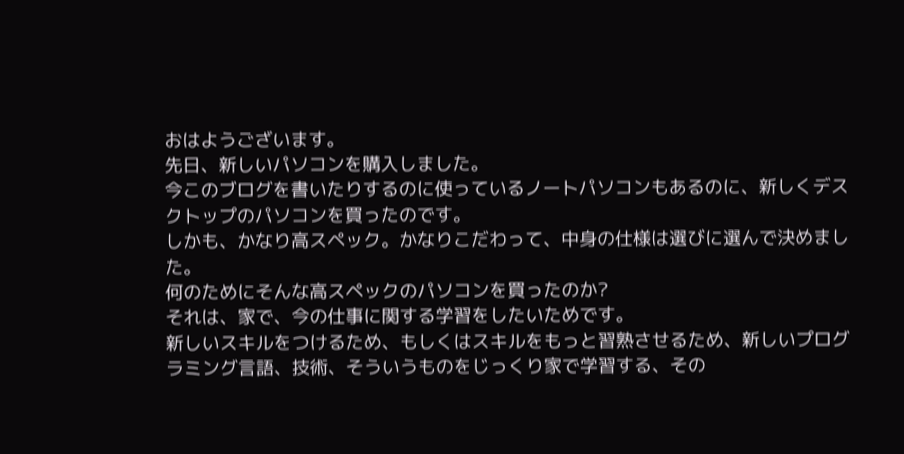おはようございます。
先日、新しいパソコンを購入しました。
今このブログを書いたりするのに使っているノートパソコンもあるのに、新しくデスクトップのパソコンを買ったのです。
しかも、かなり高スペック。かなりこだわって、中身の仕様は選びに選んで決めました。
何のためにそんな高スペックのパソコンを買ったのか?
それは、家で、今の仕事に関する学習をしたいためです。
新しいスキルをつけるため、もしくはスキルをもっと習熟させるため、新しいプログラミング言語、技術、そういうものをじっくり家で学習する、その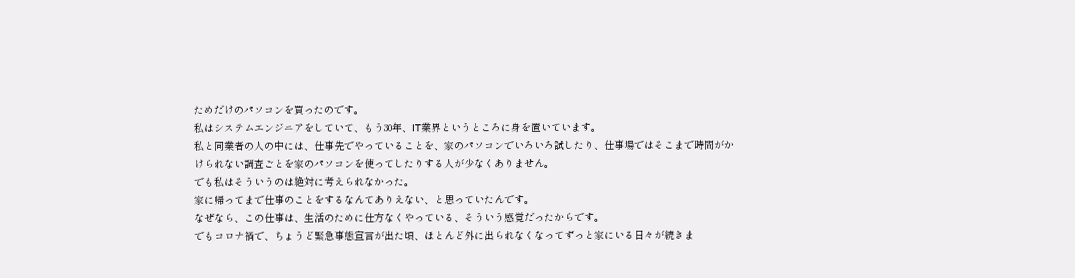ためだけのパソコンを買ったのです。
私はシステムエンジニアをしていて、もう30年、IT業界というところに身を置いています。
私と同業者の人の中には、仕事先でやっていることを、家のパソコンでいろいろ試したり、仕事場ではそこまで時間がかけられない調査ごとを家のパソコンを使ってしたりする人が少なくありません。
でも私はそういうのは絶対に考えられなかった。
家に帰ってまで仕事のことをするなんてありえない、と思っていたんです。
なぜなら、この仕事は、生活のために仕方なくやっている、そういう感覚だったからです。
でもコロナ禍で、ちょうど緊急事態宣言が出た頃、ほとんど外に出られなくなってずっと家にいる日々が続きま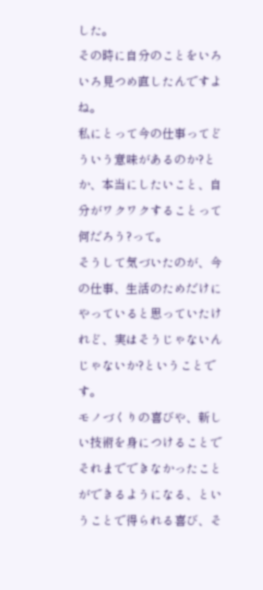した。
その時に自分のことをいろいろ見つめ直したんですよね。
私にとって今の仕事ってどういう意味があるのか?とか、本当にしたいこと、自分がワクワクすることって何だろう?って。
そうして気づいたのが、今の仕事、生活のためだけにやっていると思っていたけれど、実はそうじゃないんじゃないか?ということです。
モノづくりの喜びや、新しい技術を身につけることでそれまでできなかったことができるようになる、ということで得られる喜び、そ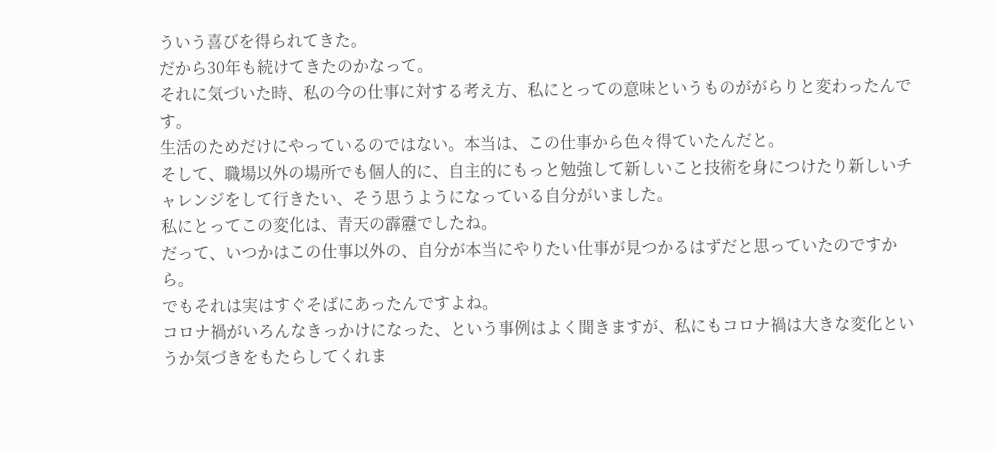ういう喜びを得られてきた。
だから30年も続けてきたのかなって。
それに気づいた時、私の今の仕事に対する考え方、私にとっての意味というものががらりと変わったんです。
生活のためだけにやっているのではない。本当は、この仕事から色々得ていたんだと。
そして、職場以外の場所でも個人的に、自主的にもっと勉強して新しいこと技術を身につけたり新しいチャレンジをして行きたい、そう思うようになっている自分がいました。
私にとってこの変化は、青天の霹靂でしたね。
だって、いつかはこの仕事以外の、自分が本当にやりたい仕事が見つかるはずだと思っていたのですから。
でもそれは実はすぐそばにあったんですよね。
コロナ禍がいろんなきっかけになった、という事例はよく聞きますが、私にもコロナ禍は大きな変化というか気づきをもたらしてくれま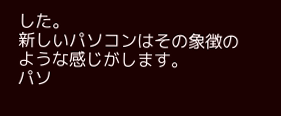した。
新しいパソコンはその象徴のような感じがします。
パソ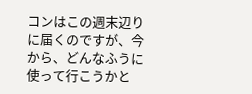コンはこの週末辺りに届くのですが、今から、どんなふうに使って行こうかと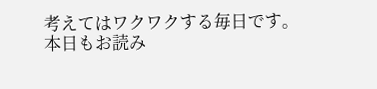考えてはワクワクする毎日です。
本日もお読み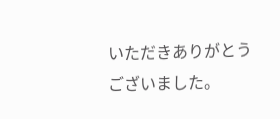いただきありがとうございました。